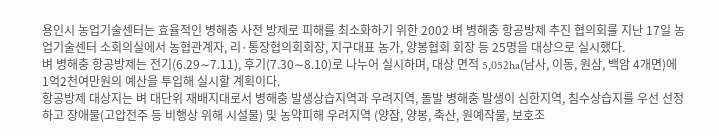용인시 농업기술센터는 효율적인 병해충 사전 방제로 피해를 최소화하기 위한 2002 벼 병해충 항공방제 추진 협의회를 지난 17일 농업기술센터 소회의실에서 농협관계자, 리·통장협의회회장, 지구대표 농가, 양봉협회 회장 등 25명을 대상으로 실시했다.
벼 병해충 항공방제는 전기(6.29∼7.11), 후기(7.30∼8.10)로 나누어 실시하며, 대상 면적 5,052ha(남사, 이동, 원삼, 백암 4개면)에 1억2천여만원의 예산을 투입해 실시할 계획이다.
항공방제 대상지는 벼 대단위 재배지대로서 병해충 발생상습지역과 우려지역, 돌발 병해충 발생이 심한지역, 침수상습지를 우선 선정하고 장애물(고압전주 등 비행상 위해 시설물) 및 농약피해 우려지역 (양잠, 양봉, 축산, 원예작물, 보호조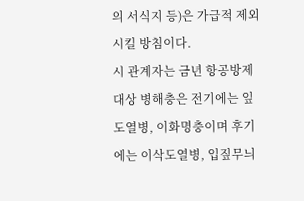의 서식지 등)은 가급적 제외시킬 방침이다.
시 관계자는 금년 항공방제대상 병해충은 전기에는 잎도열병, 이화명충이며 후기에는 이삭도열병, 입짚무늬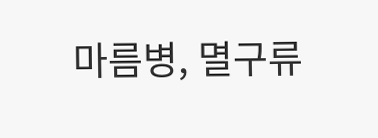마름병, 멸구류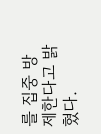를 집중 방제한다고 밝혔다.